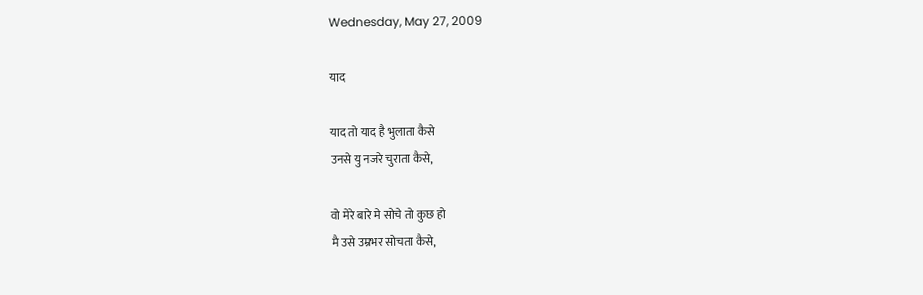Wednesday, May 27, 2009

याद

याद तो याद है भुलाता कैसे
उनसे यु नजरे चुराता कैसे,

वो मेरे बारे मे सोचे तो कुछ हो
मै उसे उम्रभर सोचता कैसे,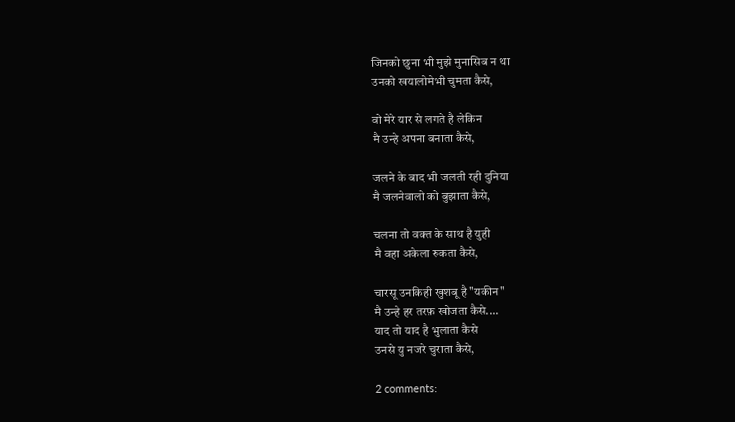जिनको छुना भी मुझे मुनासिब न था
उनको खयालोमेभी चुमता कैसे,

वो मेरे यार से लगते है लेकिन
मै उन्हे अपना बनाता कैसे,

जलने के बाद भी जलती रही दुनिया
मै जलनेवालो को बुझाता कैसे,

चलना तो वक्त के साथ है युही
मै वहा अकेला रुकता कैसे,

चारसू उनकिही खुशबू है "यकीन"
मै उन्हे हर तरफ़ खोजता कैसे....
याद तो याद है भुलाता कैसे
उनसे यु नजरे चुराता कैसे,

2 comments: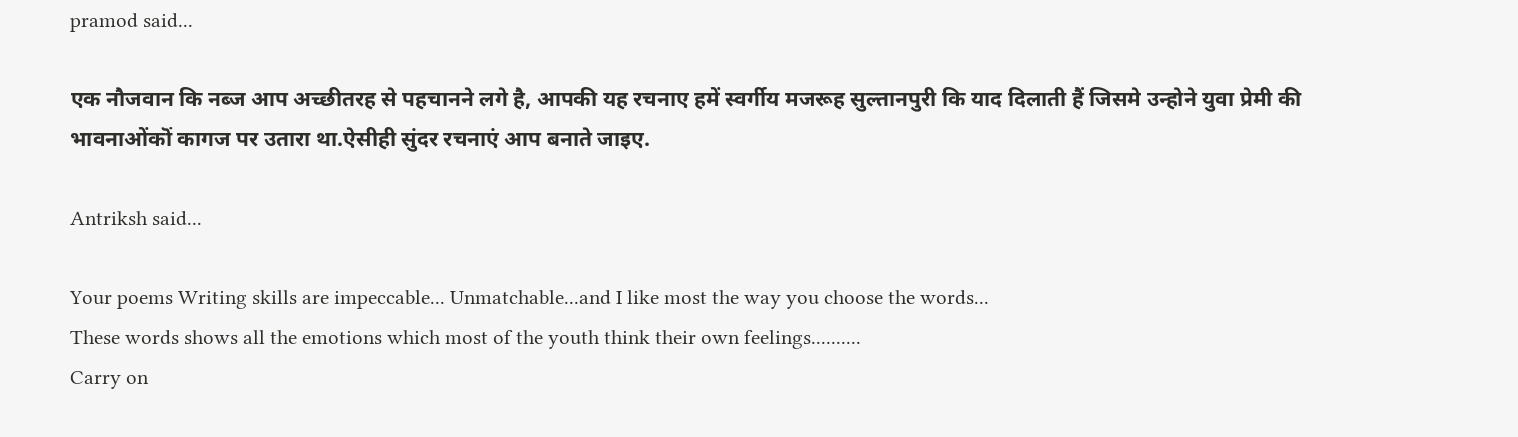pramod said...

एक नौजवान कि नब्ज आप अच्छीतरह से पहचानने लगे है, आपकी यह रचनाए हमें स्वर्गीय मजरूह सुल्तानपुरी कि याद दिलाती हैं जिसमे उन्होने युवा प्रेमी की भावनाओंकॊं कागज पर उतारा था.ऐसीही सुंदर रचनाएं आप बनाते जाइए.

Antriksh said...

Your poems Writing skills are impeccable... Unmatchable...and I like most the way you choose the words...
These words shows all the emotions which most of the youth think their own feelings..........
Carry on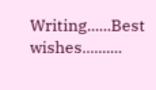Writing......Best wishes..........